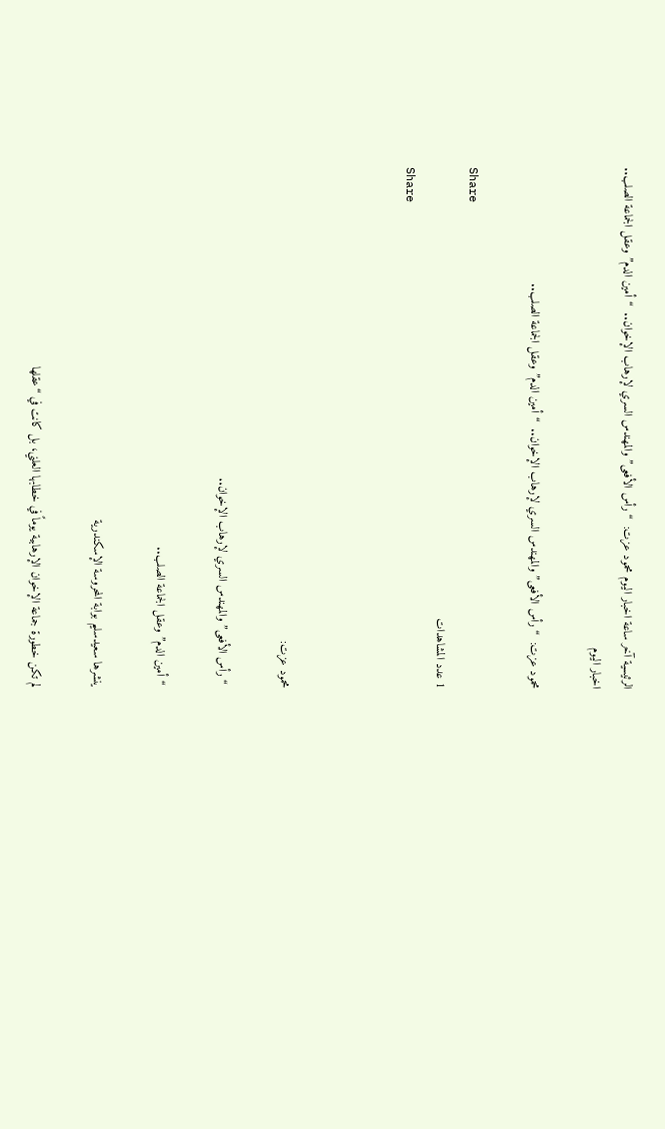الرئيسية آخر ساعة اخبار اليوم محمود عزت:  “رأس الأفعى” والمهندس السري لإرهاب الإخوان..  “أمين الدم” وعقل الجماعة الصلب..
اخبار اليوم

محمود عزت:  “رأس الأفعى” والمهندس السري لإرهاب الإخوان..  “أمين الدم” وعقل الجماعة الصلب..

Share
1 عدد المشاهدات
Share



محمود عزت:

 “رأس الأفعى” والمهندس السري لإرهاب الإخوان..

 “أمين الدم” وعقل الجماعة الصلب..

ينشرها سعيدسليم بوابة المحروسة الإسكندرية

لم تكن خطورة جماعة الإخوان الإرهابية يوماً في خطابها العلني، بل كانت في “عقلها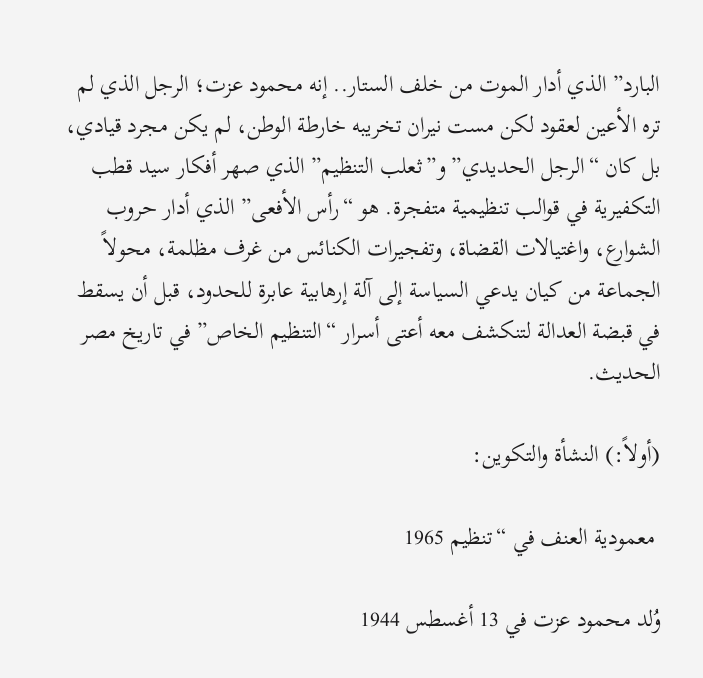البارد” الذي أدار الموت من خلف الستار.. إنه محمود عزت؛ الرجل الذي لم تره الأعين لعقود لكن مست نيران تخريبه خارطة الوطن، لم يكن مجرد قيادي، بل كان “الرجل الحديدي” و”ثعلب التنظيم” الذي صهر أفكار سيد قطب التكفيرية في قوالب تنظيمية متفجرة. هو “رأس الأفعى” الذي أدار حروب الشوارع، واغتيالات القضاة، وتفجيرات الكنائس من غرف مظلمة، محولاً الجماعة من كيان يدعي السياسة إلى آلة إرهابية عابرة للحدود، قبل أن يسقط في قبضة العدالة لتنكشف معه أعتى أسرار “التنظيم الخاص” في تاريخ مصر الحديث.

(أولاً:) النشأة والتكوين:

 معمودية العنف في “تنظيم 1965

وُلد محمود عزت في 13 أغسطس 1944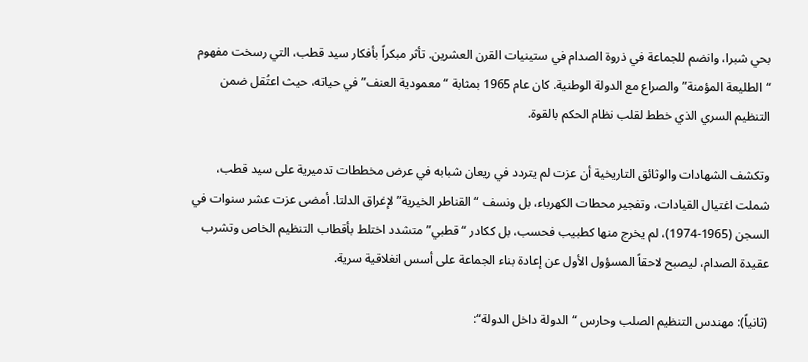بحي شبرا، وانضم للجماعة في ذروة الصدام في ستينيات القرن العشرين. تأثر مبكراً بأفكار سيد قطب، التي رسخت مفهوم “الطليعة المؤمنة” والصراع مع الدولة الوطنية. كان عام 1965 بمثابة “معمودية العنف” في حياته، حيث اعتُقل ضمن التنظيم السري الذي خطط لقلب نظام الحكم بالقوة.

وتكشف الشهادات والوثائق التاريخية أن عزت لم يتردد في ريعان شبابه في عرض مخططات تدميرية على سيد قطب، شملت اغتيال القيادات، وتفجير محطات الكهرباء، بل ونسف “القناطر الخيرية” لإغراق الدلتا. أمضى عزت عشر سنوات في السجن (1965-1974)، لم يخرج منها كطبيب فحسب، بل ككادر “قطبي” متشدد اختلط بأقطاب التنظيم الخاص وتشرب عقيدة الصدام، ليصبح لاحقاً المسؤول الأول عن إعادة بناء الجماعة على أسس انغلاقية سرية.

(ثانياً): مهندس التنظيم الصلب وحارس “الدولة داخل الدولة“: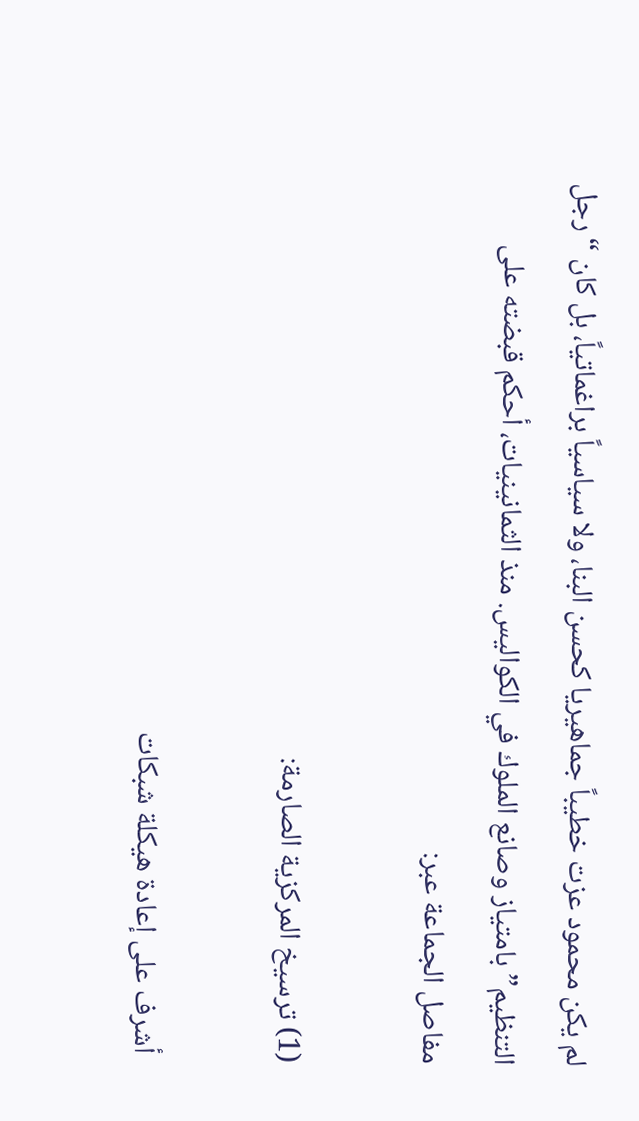لم يكن محمود عزت خطيباً جماهيريا كحسن البنا، ولا سياسياً براغماتياً، بل كان “رجل التنظيم” بامتياز وصانع الملوك في الكواليس. منذ الثمانينيات، أحكم قبضته على مفاصل الجماعة عبر:

(1) ترسيخ المركزية الصارمة:

 أشرف على إعادة هيكلة شبكات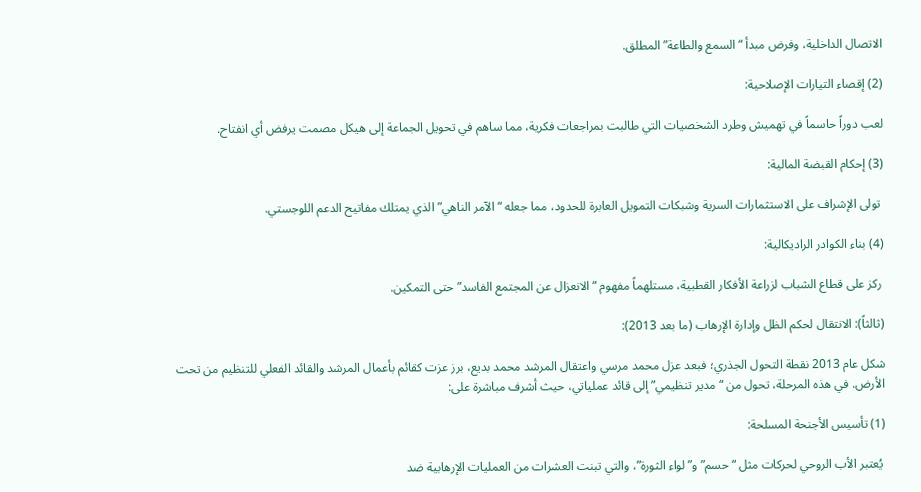الاتصال الداخلية، وفرض مبدأ “السمع والطاعة” المطلق.

(2) إقصاء التيارات الإصلاحية:

لعب دوراً حاسماً في تهميش وطرد الشخصيات التي طالبت بمراجعات فكرية، مما ساهم في تحويل الجماعة إلى هيكل مصمت يرفض أي انفتاح.

(3) إحكام القبضة المالية:

 تولى الإشراف على الاستثمارات السرية وشبكات التمويل العابرة للحدود، مما جعله “الآمر الناهي” الذي يمتلك مفاتيح الدعم اللوجستي.

(4) بناء الكوادر الراديكالية:

 ركز على قطاع الشباب لزراعة الأفكار القطبية، مستلهماً مفهوم “الانعزال عن المجتمع الفاسد” حتى التمكين.

(ثالثاً): الانتقال لحكم الظل وإدارة الإرهاب (ما بعد 2013):

شكل عام 2013 نقطة التحول الجذري؛ فبعد عزل محمد مرسي واعتقال المرشد محمد بديع، برز عزت كقائم بأعمال المرشد والقائد الفعلي للتنظيم من تحت الأرض. في هذه المرحلة، تحول من “مدير تنظيمي” إلى قائد عملياتي، حيث أشرف مباشرة على:

(1) تأسيس الأجنحة المسلحة:

 يُعتبر الأب الروحي لحركات مثل “حسم” و”لواء الثورة”، والتي تبنت العشرات من العمليات الإرهابية ضد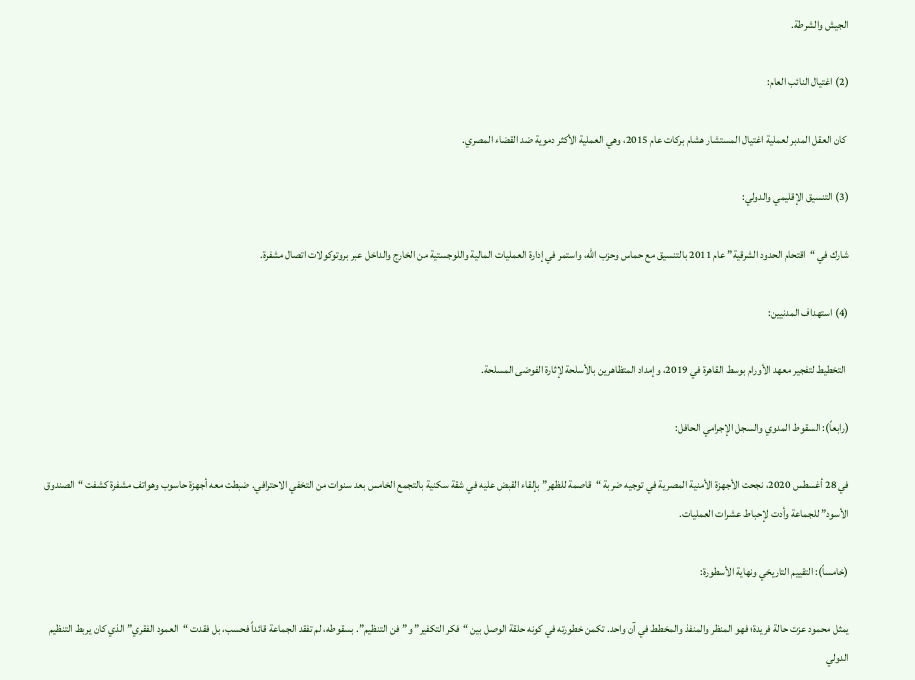الجيش والشرطة.

(2) اغتيال النائب العام:

 كان العقل المدبر لعملية اغتيال المستشار هشام بركات عام 2015، وهي العملية الأكثر دموية ضد القضاء المصري.

(3) التنسيق الإقليمي والدولي:

شارك في “اقتحام الحدود الشرقية” عام 2011 بالتنسيق مع حماس وحزب الله، واستمر في إدارة العمليات المالية واللوجستية من الخارج والداخل عبر بروتوكولات اتصال مشفرة.

(4) استهداف المدنيين:

 التخطيط لتفجير معهد الأورام بوسط القاهرة في 2019، وإمداد المتظاهرين بالأسلحة لإثارة الفوضى المسلحة.

(رابعاً): السقوط المدوي والسجل الإجرامي الحافل:

في 28 أغسطس 2020، نجحت الأجهزة الأمنية المصرية في توجيه ضربة “قاصمة للظهر” بإلقاء القبض عليه في شقة سكنية بالتجمع الخامس بعد سنوات من التخفي الاحترافي. ضبطت معه أجهزة حاسوب وهواتف مشفرة كشفت “الصندوق الأسود” للجماعة وأدت لإحباط عشرات العمليات.

(خامساً): التقييم التاريخي ونهاية الأسطورة:

يمثل محمود عزت حالة فريدة؛ فهو المنظر والمنفذ والمخطط في آن واحد. تكمن خطورته في كونه حلقة الوصل بين “فكر التكفير” و”فن التنظيم”. بسقوطه، لم تفقد الجماعة قائداً فحسب، بل فقدت “العمود الفقري” الذي كان يربط التنظيم الدولي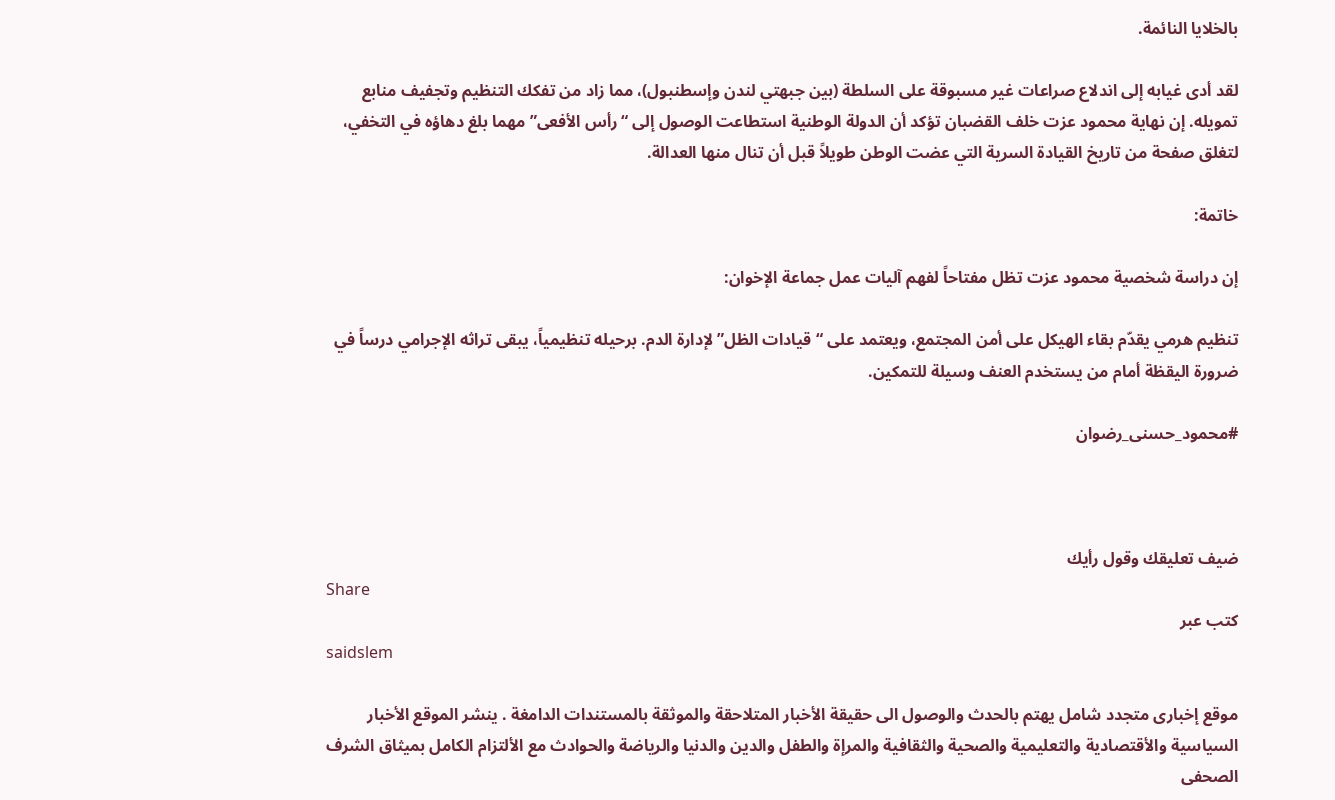بالخلايا النائمة.

لقد أدى غيابه إلى اندلاع صراعات غير مسبوقة على السلطة (بين جبهتي لندن وإسطنبول)، مما زاد من تفكك التنظيم وتجفيف منابع تمويله. إن نهاية محمود عزت خلف القضبان تؤكد أن الدولة الوطنية استطاعت الوصول إلى “رأس الأفعى” مهما بلغ دهاؤه في التخفي، لتغلق صفحة من تاريخ القيادة السرية التي عضت الوطن طويلاً قبل أن تنال منها العدالة.

خاتمة:

إن دراسة شخصية محمود عزت تظل مفتاحاً لفهم آليات عمل جماعة الإخوان:

تنظيم هرمي يقدّم بقاء الهيكل على أمن المجتمع، ويعتمد على “قيادات الظل” لإدارة الدم. برحيله تنظيمياً، يبقى تراثه الإجرامي درساً في ضرورة اليقظة أمام من يستخدم العنف وسيلة للتمكين.

#محمود_حسنى_رضوان



ضيف تعليقك وقول رأيك
Share
كتب عبر
saidslem

موقع إخبارى متجدد شامل يهتم بالحدث والوصول الى حقيقة الأخبار المتلاحقة والموثقة بالمستندات الدامغة . ينشر الموقع الأخبار السياسية والأقتصادية والتعليمية والصحية والثقافية والمرإة والطفل والدين والدنيا والرياضة والحوادث مع الألتزام الكامل بميثاق الشرف الصحفى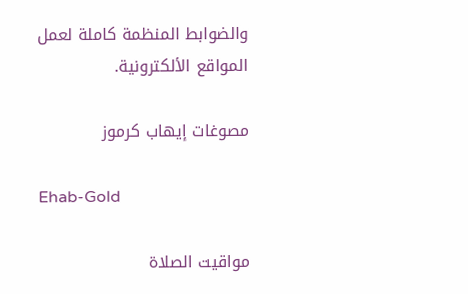والضوابط المنظمة كاملة لعمل المواقع الألكترونية.

مصوغات إيهاب كرموز

Ehab-Gold

مواقيت الصلاة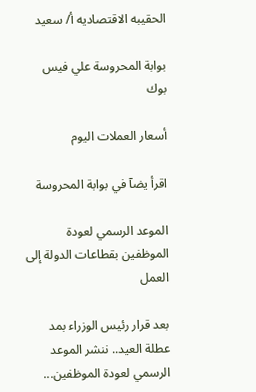الحقيبه الاقتصاديه أ/ سعيد

بوابة المحروسة علي فيس بوك

أسعار العملات اليوم

اقرأ يضآ في بوابة المحروسة

الموعد الرسمي لعودة الموظفين بقطاعات الدولة إلى العمل

بعد قرار رئيس الوزراء بمد عطلة العيد.. ننشر الموعد الرسمي لعودة الموظفين...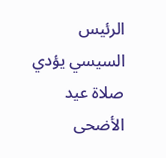الرئيس السيسي يؤدي صلاة عيد الأضحى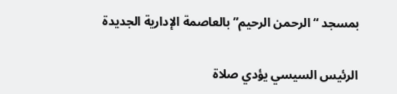بمسجد “الرحمن الرحيم” بالعاصمة الإدارية الجديدة

الرئيس السيسي يؤدي صلاة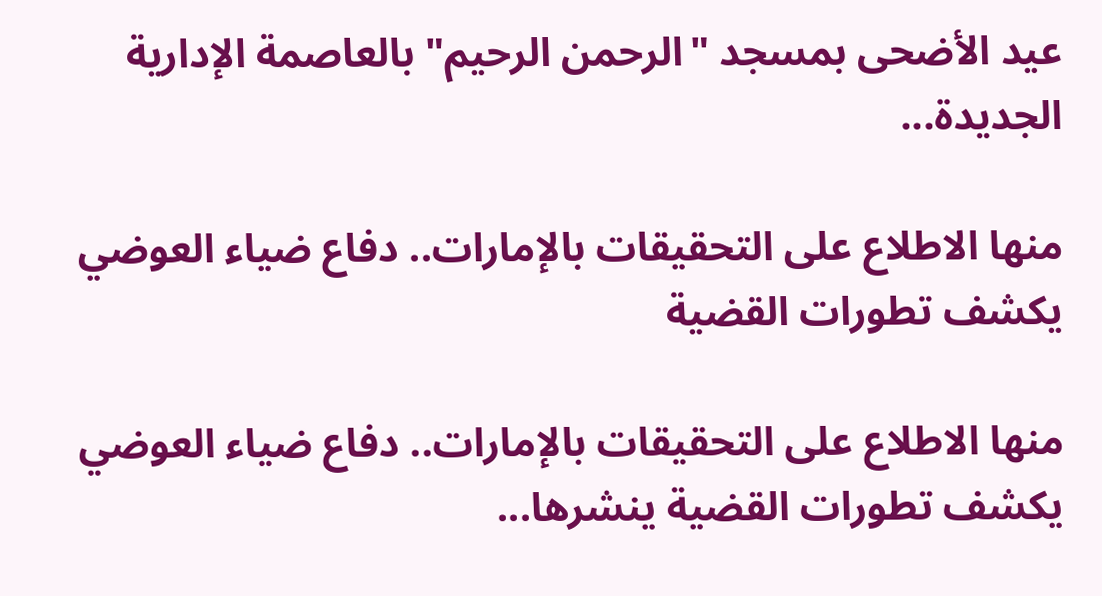عيد الأضحى بمسجد "الرحمن الرحيم" بالعاصمة الإدارية الجديدة...

منها الاطلاع على التحقيقات بالإمارات.. دفاع ضياء العوضي يكشف تطورات القضية

منها الاطلاع على التحقيقات بالإمارات.. دفاع ضياء العوضي يكشف تطورات القضية ينشرها...